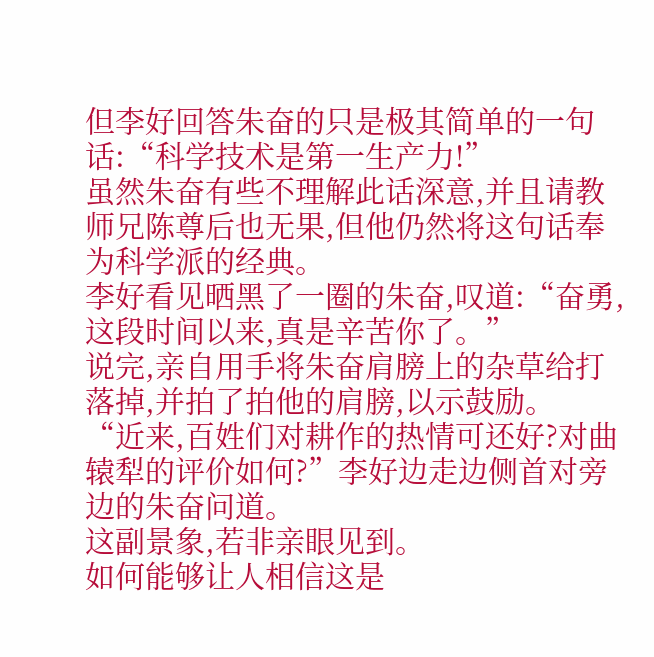但李好回答朱奋的只是极其简单的一句话:“科学技术是第一生产力!”
虽然朱奋有些不理解此话深意,并且请教师兄陈尊后也无果,但他仍然将这句话奉为科学派的经典。
李好看见晒黑了一圈的朱奋,叹道:“奋勇,这段时间以来,真是辛苦你了。”
说完,亲自用手将朱奋肩膀上的杂草给打落掉,并拍了拍他的肩膀,以示鼓励。
“近来,百姓们对耕作的热情可还好?对曲辕犁的评价如何?”李好边走边侧首对旁边的朱奋问道。
这副景象,若非亲眼见到。
如何能够让人相信这是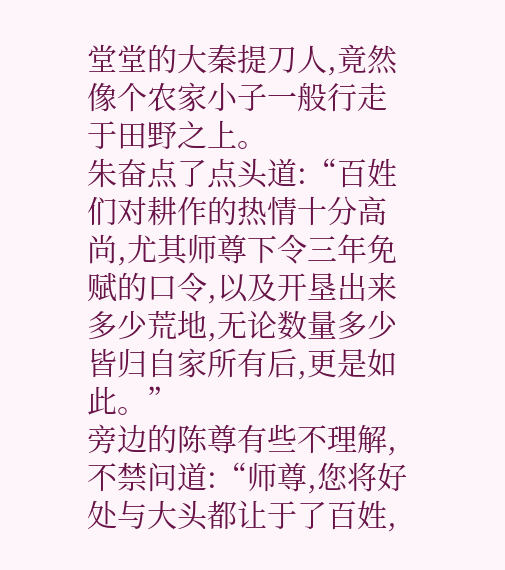堂堂的大秦提刀人,竟然像个农家小子一般行走于田野之上。
朱奋点了点头道:“百姓们对耕作的热情十分高尚,尤其师尊下令三年免赋的口令,以及开垦出来多少荒地,无论数量多少皆归自家所有后,更是如此。”
旁边的陈尊有些不理解,不禁问道:“师尊,您将好处与大头都让于了百姓,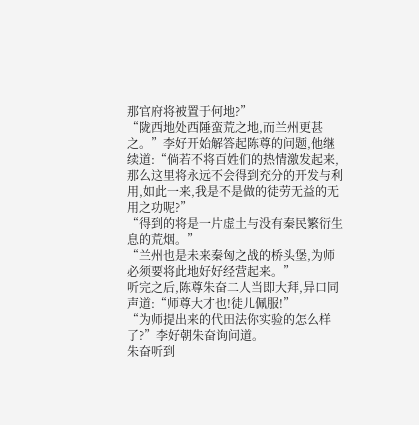那官府将被置于何地?”
“陇西地处西陲蛮荒之地,而兰州更甚之。”李好开始解答起陈尊的问题,他继续道:“倘若不将百姓们的热情激发起来,那么这里将永远不会得到充分的开发与利用,如此一来,我是不是做的徒劳无益的无用之功呢?”
“得到的将是一片虚土与没有秦民繁衍生息的荒烟。”
“兰州也是未来秦匈之战的桥头堡,为师必须要将此地好好经营起来。”
听完之后,陈尊朱奋二人当即大拜,异口同声道:“师尊大才也!徒儿佩服!”
“为师提出来的代田法你实验的怎么样了?”李好朝朱奋询问道。
朱奋听到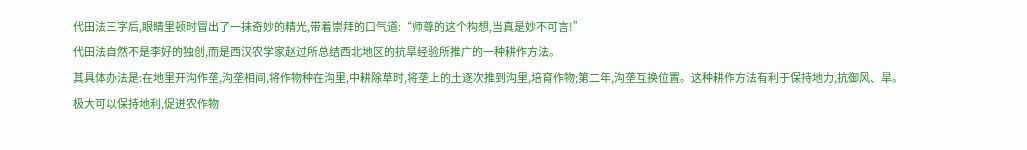代田法三字后,眼睛里顿时冒出了一抹奇妙的精光,带着崇拜的口气道:“师尊的这个构想,当真是妙不可言!”
代田法自然不是李好的独创,而是西汉农学家赵过所总结西北地区的抗旱经验所推广的一种耕作方法。
其具体办法是:在地里开沟作垄,沟垄相间,将作物种在沟里,中耕除草时,将垄上的土逐次推到沟里,培育作物;第二年,沟垄互换位置。这种耕作方法有利于保持地力,抗御风、旱。
极大可以保持地利,促进农作物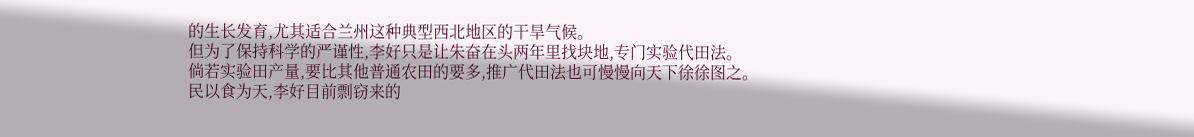的生长发育,尤其适合兰州这种典型西北地区的干旱气候。
但为了保持科学的严谨性,李好只是让朱奋在头两年里找块地,专门实验代田法。
倘若实验田产量,要比其他普通农田的要多,推广代田法也可慢慢向天下徐徐图之。
民以食为天,李好目前剽窃来的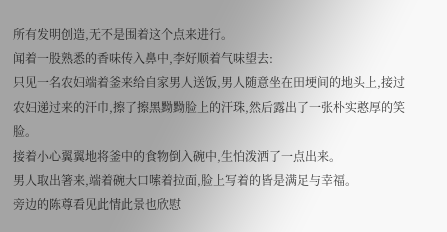所有发明创造,无不是围着这个点来进行。
闻着一股熟悉的香味传入鼻中,李好顺着气味望去:
只见一名农妇端着釜来给自家男人送饭,男人随意坐在田埂间的地头上,接过农妇递过来的汗巾,擦了擦黑黝黝脸上的汗珠,然后露出了一张朴实憨厚的笑脸。
接着小心翼翼地将釜中的食物倒入碗中,生怕泼洒了一点出来。
男人取出箸来,端着碗大口嗦着拉面,脸上写着的皆是满足与幸福。
旁边的陈尊看见此情此景也欣慰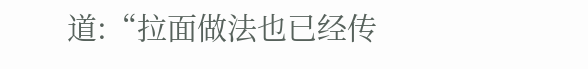道:“拉面做法也已经传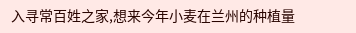入寻常百姓之家,想来今年小麦在兰州的种植量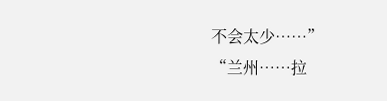不会太少……”
“兰州……拉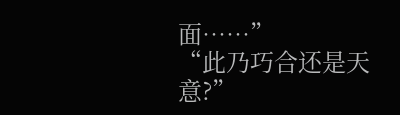面……”
“此乃巧合还是天意?”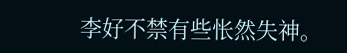李好不禁有些怅然失神。